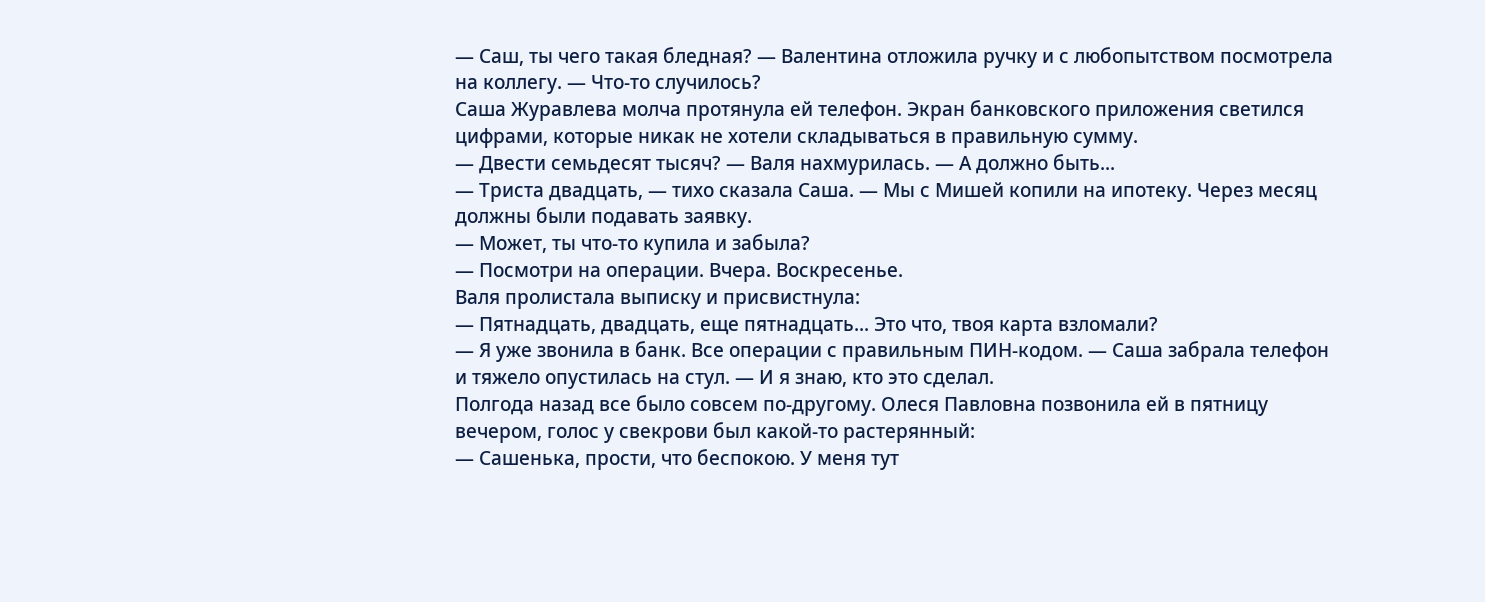— Саш, ты чего такая бледная? — Валентина отложила ручку и с любопытством посмотрела на коллегу. — Что-то случилось?
Саша Журавлева молча протянула ей телефон. Экран банковского приложения светился цифрами, которые никак не хотели складываться в правильную сумму.
— Двести семьдесят тысяч? — Валя нахмурилась. — А должно быть...
— Триста двадцать, — тихо сказала Саша. — Мы с Мишей копили на ипотеку. Через месяц должны были подавать заявку.
— Может, ты что-то купила и забыла?
— Посмотри на операции. Вчера. Воскресенье.
Валя пролистала выписку и присвистнула:
— Пятнадцать, двадцать, еще пятнадцать... Это что, твоя карта взломали?
— Я уже звонила в банк. Все операции с правильным ПИН-кодом. — Саша забрала телефон и тяжело опустилась на стул. — И я знаю, кто это сделал.
Полгода назад все было совсем по-другому. Олеся Павловна позвонила ей в пятницу вечером, голос у свекрови был какой-то растерянный:
— Сашенька, прости, что беспокою. У меня тут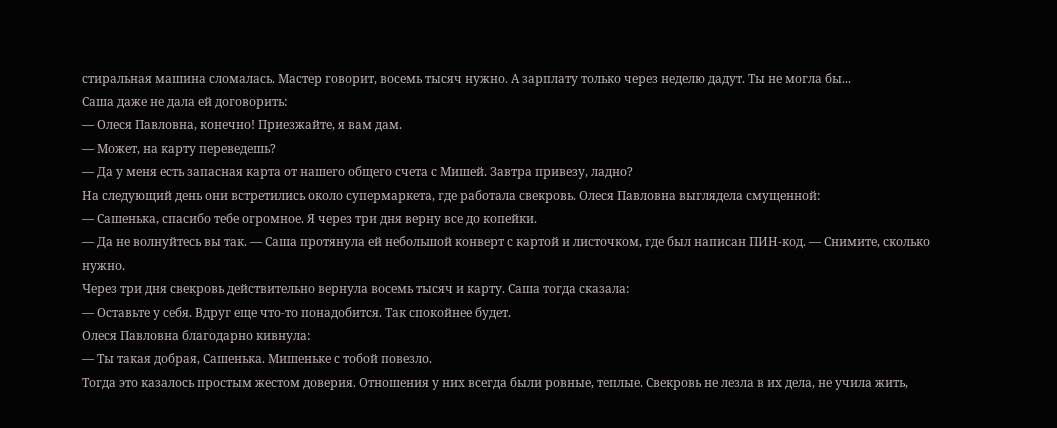стиральная машина сломалась. Мастер говорит, восемь тысяч нужно. А зарплату только через неделю дадут. Ты не могла бы...
Саша даже не дала ей договорить:
— Олеся Павловна, конечно! Приезжайте, я вам дам.
— Может, на карту переведешь?
— Да у меня есть запасная карта от нашего общего счета с Мишей. Завтра привезу, ладно?
На следующий день они встретились около супермаркета, где работала свекровь. Олеся Павловна выглядела смущенной:
— Сашенька, спасибо тебе огромное. Я через три дня верну все до копейки.
— Да не волнуйтесь вы так. — Саша протянула ей небольшой конверт с картой и листочком, где был написан ПИН-код. — Снимите, сколько нужно.
Через три дня свекровь действительно вернула восемь тысяч и карту. Саша тогда сказала:
— Оставьте у себя. Вдруг еще что-то понадобится. Так спокойнее будет.
Олеся Павловна благодарно кивнула:
— Ты такая добрая, Сашенька. Мишеньке с тобой повезло.
Тогда это казалось простым жестом доверия. Отношения у них всегда были ровные, теплые. Свекровь не лезла в их дела, не учила жить,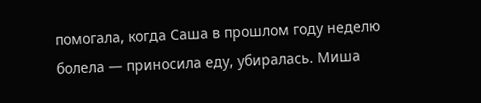помогала, когда Саша в прошлом году неделю болела — приносила еду, убиралась. Миша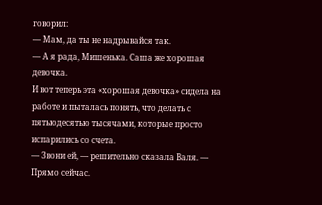говорил:
— Мам, да ты не надрывайся так.
— А я рада, Мишенька. Саша же хорошая девочка.
И вот теперь эта «хорошая девочка» сидела на работе и пыталась понять, что делать с пятьюдесятью тысячами, которые просто испарились со счета.
— Звони ей, — решительно сказала Валя. — Прямо сейчас.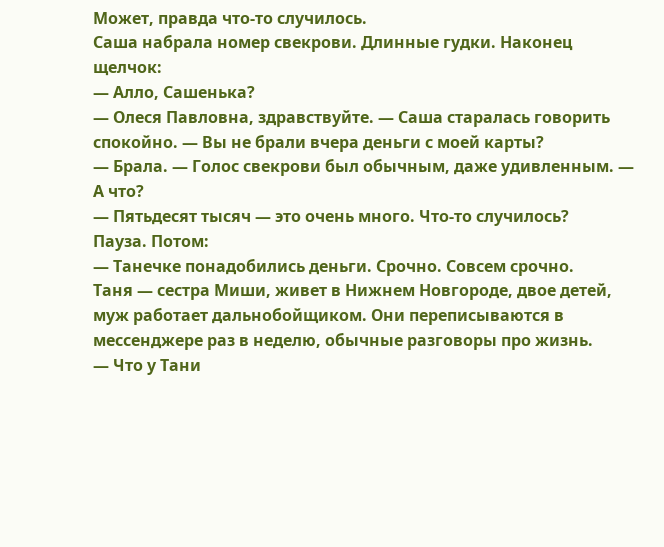Может, правда что-то случилось.
Саша набрала номер свекрови. Длинные гудки. Наконец щелчок:
— Алло, Сашенька?
— Олеся Павловна, здравствуйте. — Саша старалась говорить спокойно. — Вы не брали вчера деньги с моей карты?
— Брала. — Голос свекрови был обычным, даже удивленным. — А что?
— Пятьдесят тысяч — это очень много. Что-то случилось?
Пауза. Потом:
— Танечке понадобились деньги. Срочно. Совсем срочно.
Таня — сестра Миши, живет в Нижнем Новгороде, двое детей, муж работает дальнобойщиком. Они переписываются в мессенджере раз в неделю, обычные разговоры про жизнь.
— Что у Тани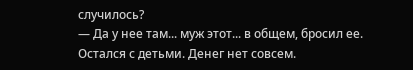случилось?
— Да у нее там... муж этот... в общем, бросил ее. Остался с детьми. Денег нет совсем.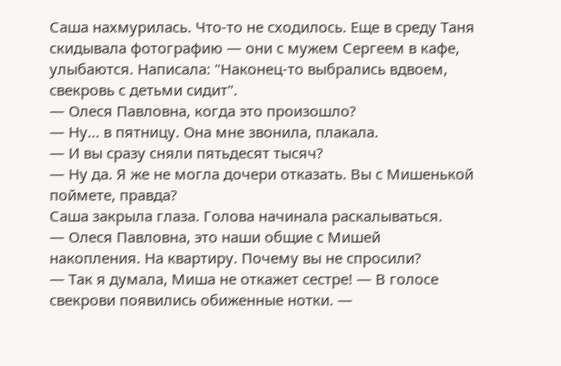Саша нахмурилась. Что-то не сходилось. Еще в среду Таня скидывала фотографию — они с мужем Сергеем в кафе, улыбаются. Написала: "Наконец-то выбрались вдвоем, свекровь с детьми сидит".
— Олеся Павловна, когда это произошло?
— Ну... в пятницу. Она мне звонила, плакала.
— И вы сразу сняли пятьдесят тысяч?
— Ну да. Я же не могла дочери отказать. Вы с Мишенькой поймете, правда?
Саша закрыла глаза. Голова начинала раскалываться.
— Олеся Павловна, это наши общие с Мишей накопления. На квартиру. Почему вы не спросили?
— Так я думала, Миша не откажет сестре! — В голосе свекрови появились обиженные нотки. —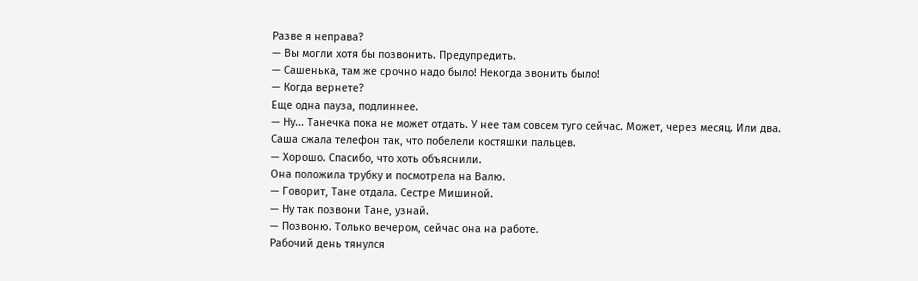Разве я неправа?
— Вы могли хотя бы позвонить. Предупредить.
— Сашенька, там же срочно надо было! Некогда звонить было!
— Когда вернете?
Еще одна пауза, подлиннее.
— Ну... Танечка пока не может отдать. У нее там совсем туго сейчас. Может, через месяц. Или два.
Саша сжала телефон так, что побелели костяшки пальцев.
— Хорошо. Спасибо, что хоть объяснили.
Она положила трубку и посмотрела на Валю.
— Говорит, Тане отдала. Сестре Мишиной.
— Ну так позвони Тане, узнай.
— Позвоню. Только вечером, сейчас она на работе.
Рабочий день тянулся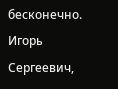бесконечно. Игорь Сергеевич,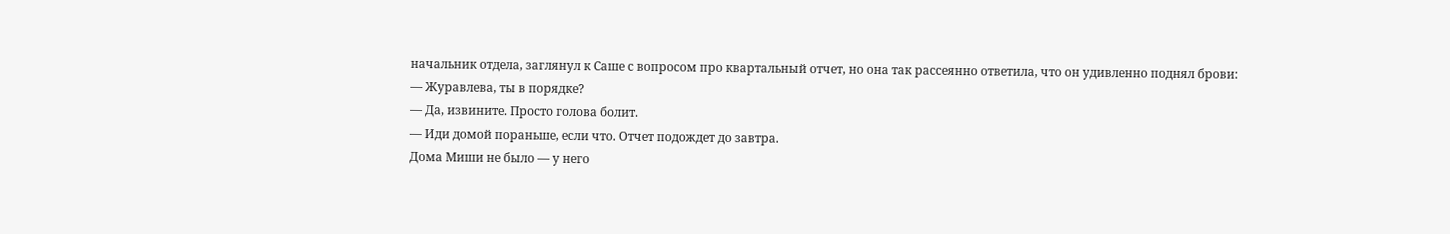начальник отдела, заглянул к Саше с вопросом про квартальный отчет, но она так рассеянно ответила, что он удивленно поднял брови:
— Журавлева, ты в порядке?
— Да, извините. Просто голова болит.
— Иди домой пораньше, если что. Отчет подождет до завтра.
Дома Миши не было — у него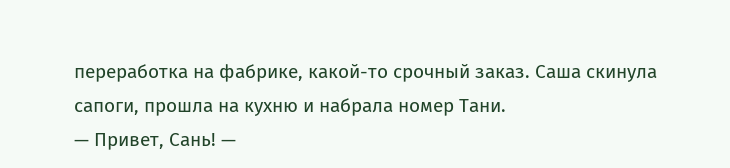переработка на фабрике, какой-то срочный заказ. Саша скинула сапоги, прошла на кухню и набрала номер Тани.
— Привет, Сань! —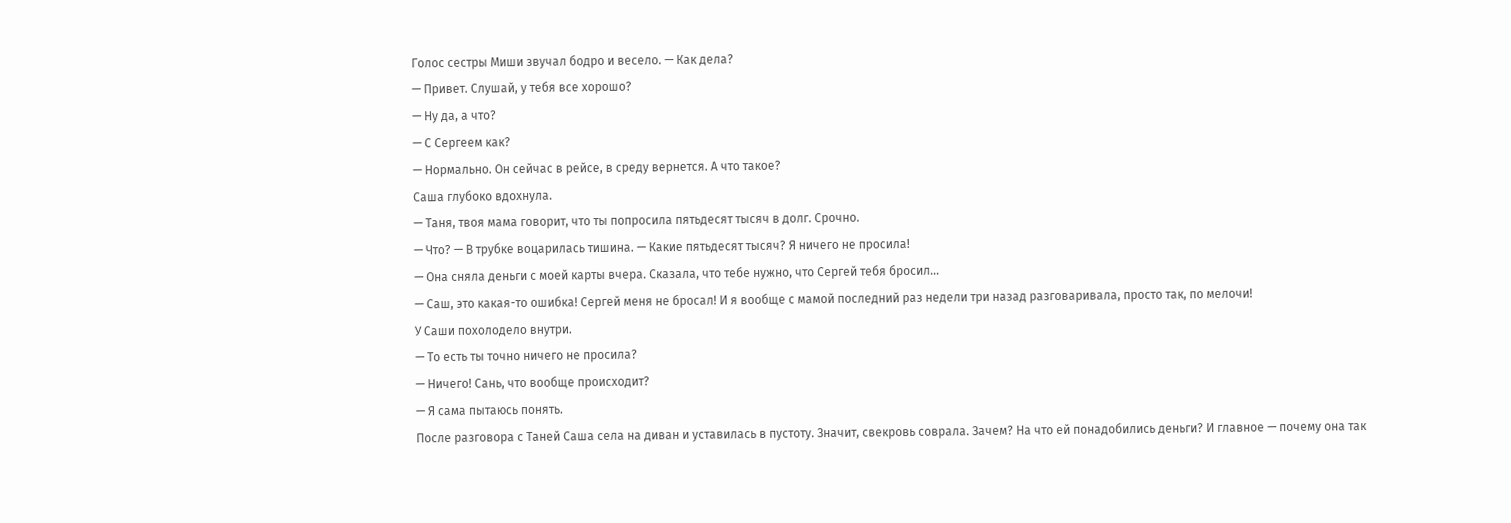Голос сестры Миши звучал бодро и весело. — Как дела?
— Привет. Слушай, у тебя все хорошо?
— Ну да, а что?
— С Сергеем как?
— Нормально. Он сейчас в рейсе, в среду вернется. А что такое?
Саша глубоко вдохнула.
— Таня, твоя мама говорит, что ты попросила пятьдесят тысяч в долг. Срочно.
— Что? — В трубке воцарилась тишина. — Какие пятьдесят тысяч? Я ничего не просила!
— Она сняла деньги с моей карты вчера. Сказала, что тебе нужно, что Сергей тебя бросил...
— Саш, это какая-то ошибка! Сергей меня не бросал! И я вообще с мамой последний раз недели три назад разговаривала, просто так, по мелочи!
У Саши похолодело внутри.
— То есть ты точно ничего не просила?
— Ничего! Сань, что вообще происходит?
— Я сама пытаюсь понять.
После разговора с Таней Саша села на диван и уставилась в пустоту. Значит, свекровь соврала. Зачем? На что ей понадобились деньги? И главное — почему она так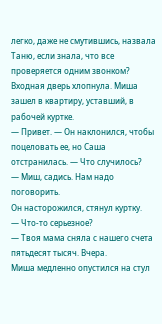легко, даже не смутившись, назвала Таню, если знала, что все проверяется одним звонком?
Входная дверь хлопнула. Миша зашел в квартиру, уставший, в рабочей куртке.
— Привет. — Он наклонился, чтобы поцеловать ее, но Саша отстранилась. — Что случилось?
— Миш, садись. Нам надо поговорить.
Он насторожился, стянул куртку.
— Что-то серьезное?
— Твоя мама сняла с нашего счета пятьдесят тысяч. Вчера.
Миша медленно опустился на стул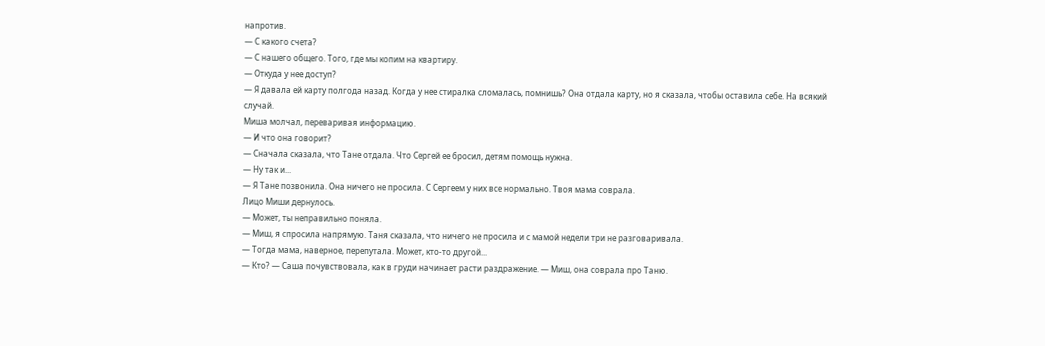напротив.
— С какого счета?
— С нашего общего. Того, где мы копим на квартиру.
— Откуда у нее доступ?
— Я давала ей карту полгода назад. Когда у нее стиралка сломалась, помнишь? Она отдала карту, но я сказала, чтобы оставила себе. На всякий случай.
Миша молчал, переваривая информацию.
— И что она говорит?
— Сначала сказала, что Тане отдала. Что Сергей ее бросил, детям помощь нужна.
— Ну так и...
— Я Тане позвонила. Она ничего не просила. С Сергеем у них все нормально. Твоя мама соврала.
Лицо Миши дернулось.
— Может, ты неправильно поняла.
— Миш, я спросила напрямую. Таня сказала, что ничего не просила и с мамой недели три не разговаривала.
— Тогда мама, наверное, перепутала. Может, кто-то другой...
— Кто? — Саша почувствовала, как в груди начинает расти раздражение. — Миш, она соврала про Таню.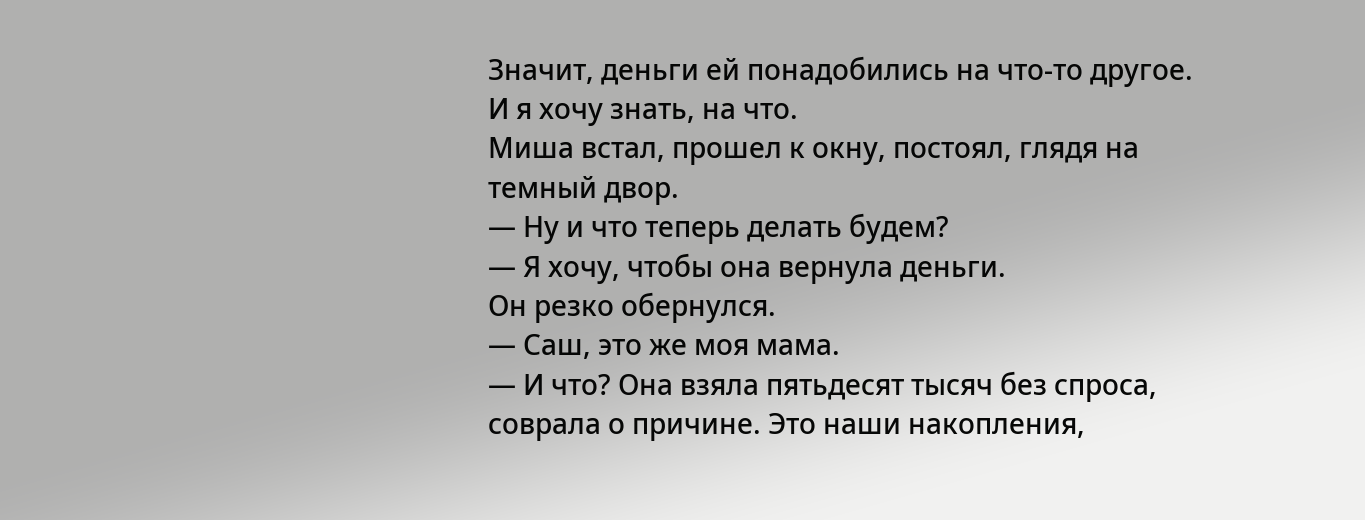Значит, деньги ей понадобились на что-то другое. И я хочу знать, на что.
Миша встал, прошел к окну, постоял, глядя на темный двор.
— Ну и что теперь делать будем?
— Я хочу, чтобы она вернула деньги.
Он резко обернулся.
— Саш, это же моя мама.
— И что? Она взяла пятьдесят тысяч без спроса, соврала о причине. Это наши накопления,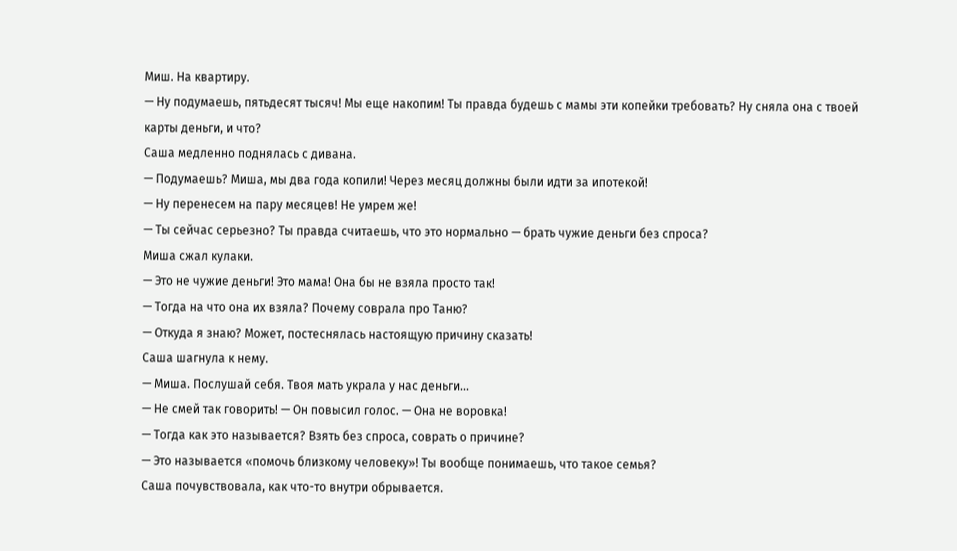Миш. На квартиру.
— Ну подумаешь, пятьдесят тысяч! Мы еще накопим! Ты правда будешь с мамы эти копейки требовать? Ну сняла она с твоей карты деньги, и что?
Саша медленно поднялась с дивана.
— Подумаешь? Миша, мы два года копили! Через месяц должны были идти за ипотекой!
— Ну перенесем на пару месяцев! Не умрем же!
— Ты сейчас серьезно? Ты правда считаешь, что это нормально — брать чужие деньги без спроса?
Миша сжал кулаки.
— Это не чужие деньги! Это мама! Она бы не взяла просто так!
— Тогда на что она их взяла? Почему соврала про Таню?
— Откуда я знаю? Может, постеснялась настоящую причину сказать!
Саша шагнула к нему.
— Миша. Послушай себя. Твоя мать украла у нас деньги...
— Не смей так говорить! — Он повысил голос. — Она не воровка!
— Тогда как это называется? Взять без спроса, соврать о причине?
— Это называется «помочь близкому человеку»! Ты вообще понимаешь, что такое семья?
Саша почувствовала, как что-то внутри обрывается.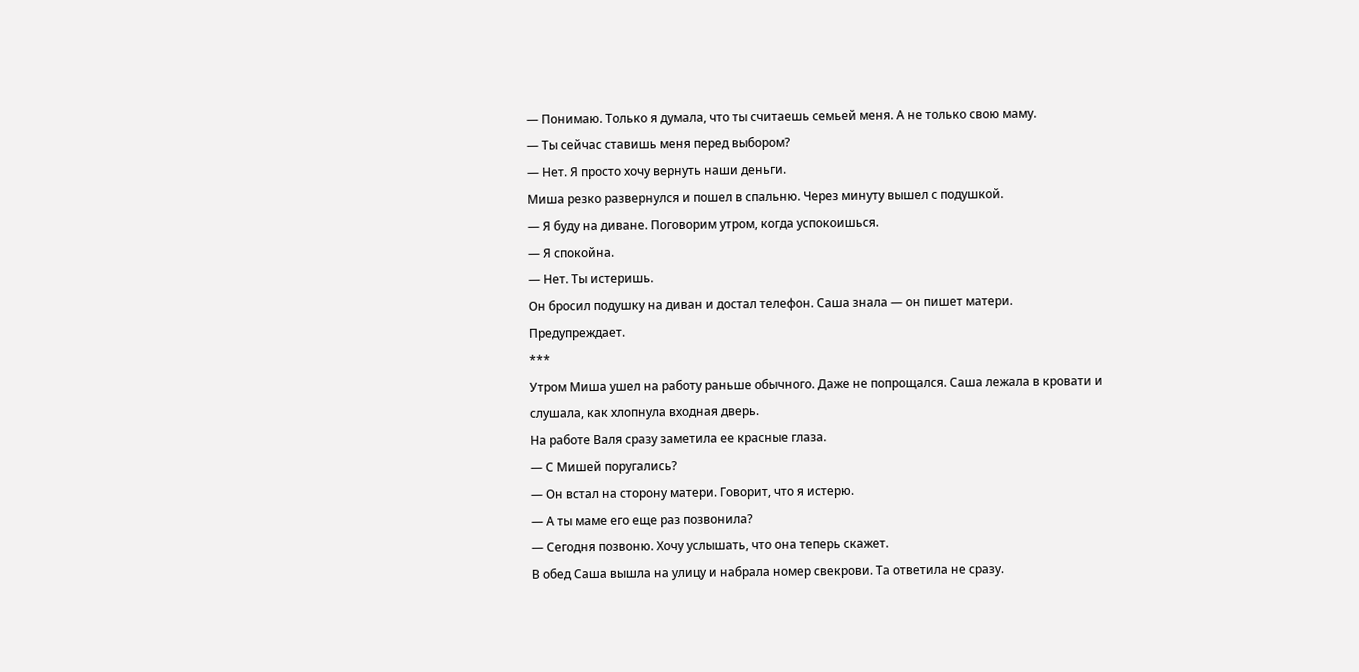— Понимаю. Только я думала, что ты считаешь семьей меня. А не только свою маму.
— Ты сейчас ставишь меня перед выбором?
— Нет. Я просто хочу вернуть наши деньги.
Миша резко развернулся и пошел в спальню. Через минуту вышел с подушкой.
— Я буду на диване. Поговорим утром, когда успокоишься.
— Я спокойна.
— Нет. Ты истеришь.
Он бросил подушку на диван и достал телефон. Саша знала — он пишет матери. Предупреждает.
***
Утром Миша ушел на работу раньше обычного. Даже не попрощался. Саша лежала в кровати и слушала, как хлопнула входная дверь.
На работе Валя сразу заметила ее красные глаза.
— С Мишей поругались?
— Он встал на сторону матери. Говорит, что я истерю.
— А ты маме его еще раз позвонила?
— Сегодня позвоню. Хочу услышать, что она теперь скажет.
В обед Саша вышла на улицу и набрала номер свекрови. Та ответила не сразу.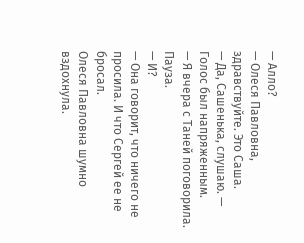— Алло?
— Олеся Павловна, здравствуйте. Это Саша.
— Да, Сашенька, слушаю. — Голос был напряженным.
— Я вчера с Таней поговорила.
Пауза.
— И?
— Она говорит, что ничего не просила. И что Сергей ее не бросал.
Олеся Павловна шумно вздохнула.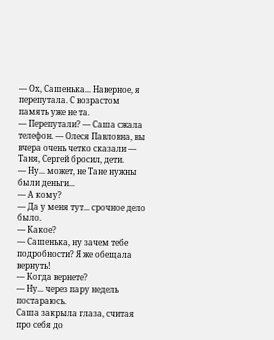— Ох, Сашенька... Наверное, я перепутала. С возрастом память уже не та.
— Перепутали? — Саша сжала телефон. — Олеся Павловна, вы вчера очень четко сказали — Таня, Сергей бросил, дети.
— Ну... может, не Тане нужны были деньги...
— А кому?
— Да у меня тут... срочное дело было.
— Какое?
— Сашенька, ну зачем тебе подробности? Я же обещала вернуть!
— Когда вернете?
— Ну... через пару недель постараюсь.
Саша закрыла глаза, считая про себя до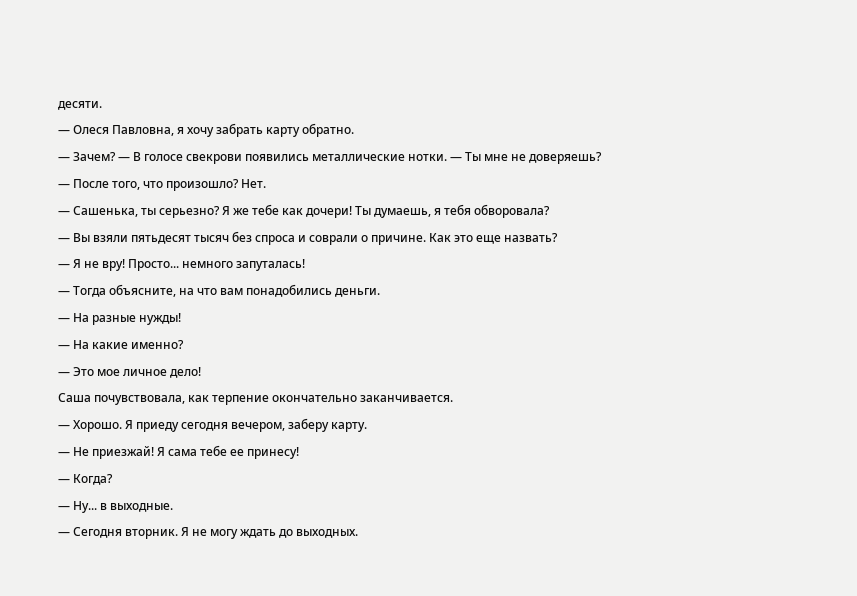десяти.
— Олеся Павловна, я хочу забрать карту обратно.
— Зачем? — В голосе свекрови появились металлические нотки. — Ты мне не доверяешь?
— После того, что произошло? Нет.
— Сашенька, ты серьезно? Я же тебе как дочери! Ты думаешь, я тебя обворовала?
— Вы взяли пятьдесят тысяч без спроса и соврали о причине. Как это еще назвать?
— Я не вру! Просто... немного запуталась!
— Тогда объясните, на что вам понадобились деньги.
— На разные нужды!
— На какие именно?
— Это мое личное дело!
Саша почувствовала, как терпение окончательно заканчивается.
— Хорошо. Я приеду сегодня вечером, заберу карту.
— Не приезжай! Я сама тебе ее принесу!
— Когда?
— Ну... в выходные.
— Сегодня вторник. Я не могу ждать до выходных.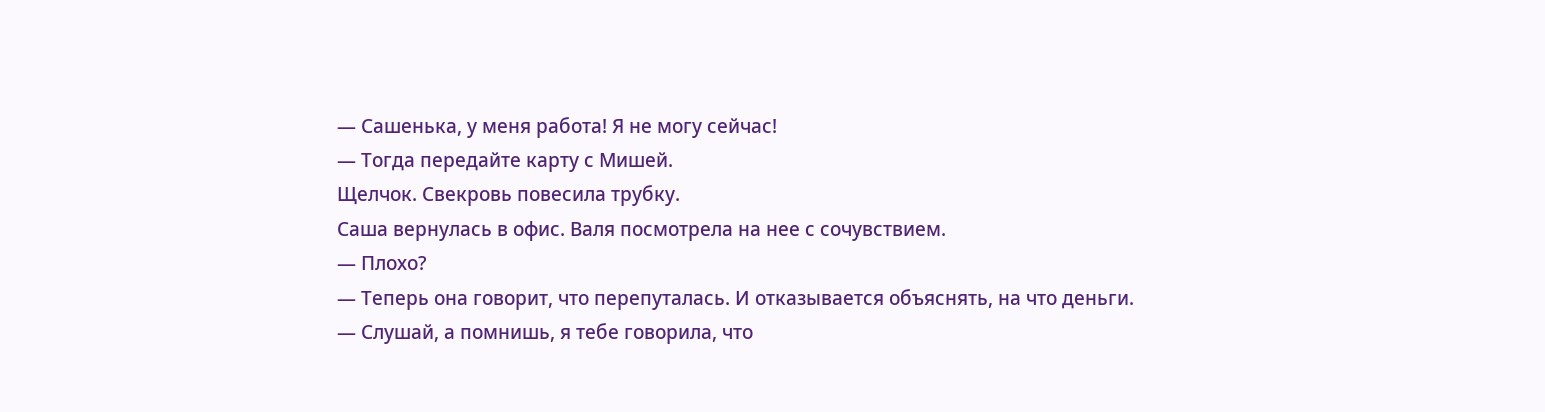— Сашенька, у меня работа! Я не могу сейчас!
— Тогда передайте карту с Мишей.
Щелчок. Свекровь повесила трубку.
Саша вернулась в офис. Валя посмотрела на нее с сочувствием.
— Плохо?
— Теперь она говорит, что перепуталась. И отказывается объяснять, на что деньги.
— Слушай, а помнишь, я тебе говорила, что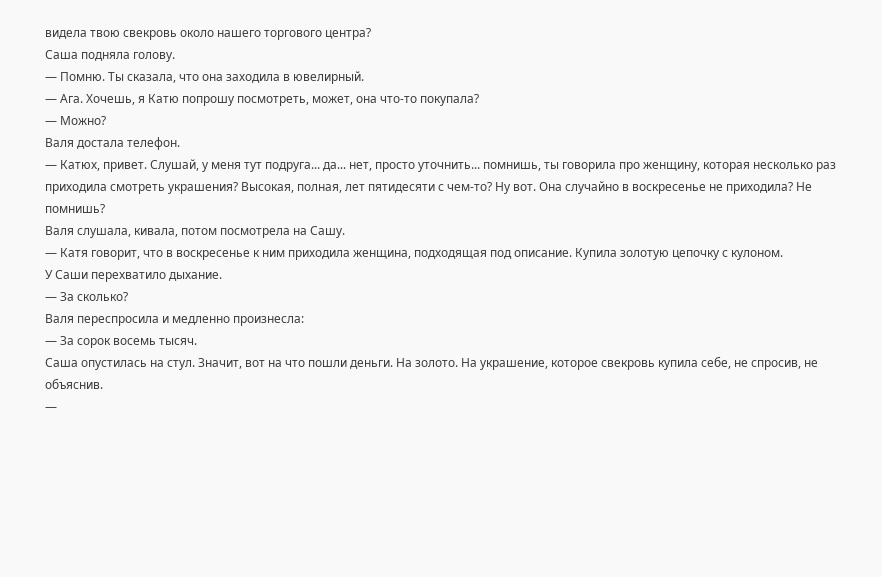видела твою свекровь около нашего торгового центра?
Саша подняла голову.
— Помню. Ты сказала, что она заходила в ювелирный.
— Ага. Хочешь, я Катю попрошу посмотреть, может, она что-то покупала?
— Можно?
Валя достала телефон.
— Катюх, привет. Слушай, у меня тут подруга... да... нет, просто уточнить... помнишь, ты говорила про женщину, которая несколько раз приходила смотреть украшения? Высокая, полная, лет пятидесяти с чем-то? Ну вот. Она случайно в воскресенье не приходила? Не помнишь?
Валя слушала, кивала, потом посмотрела на Сашу.
— Катя говорит, что в воскресенье к ним приходила женщина, подходящая под описание. Купила золотую цепочку с кулоном.
У Саши перехватило дыхание.
— За сколько?
Валя переспросила и медленно произнесла:
— За сорок восемь тысяч.
Саша опустилась на стул. Значит, вот на что пошли деньги. На золото. На украшение, которое свекровь купила себе, не спросив, не объяснив.
—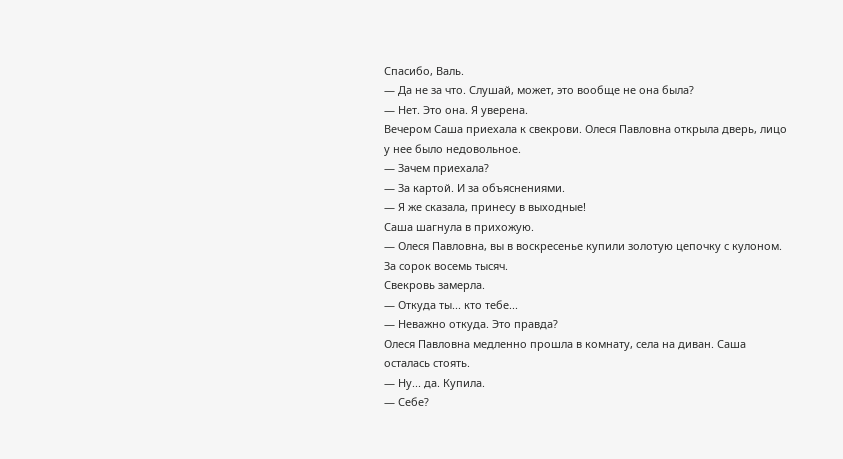Спасибо, Валь.
— Да не за что. Слушай, может, это вообще не она была?
— Нет. Это она. Я уверена.
Вечером Саша приехала к свекрови. Олеся Павловна открыла дверь, лицо у нее было недовольное.
— Зачем приехала?
— За картой. И за объяснениями.
— Я же сказала, принесу в выходные!
Саша шагнула в прихожую.
— Олеся Павловна, вы в воскресенье купили золотую цепочку с кулоном. За сорок восемь тысяч.
Свекровь замерла.
— Откуда ты... кто тебе...
— Неважно откуда. Это правда?
Олеся Павловна медленно прошла в комнату, села на диван. Саша осталась стоять.
— Ну... да. Купила.
— Себе?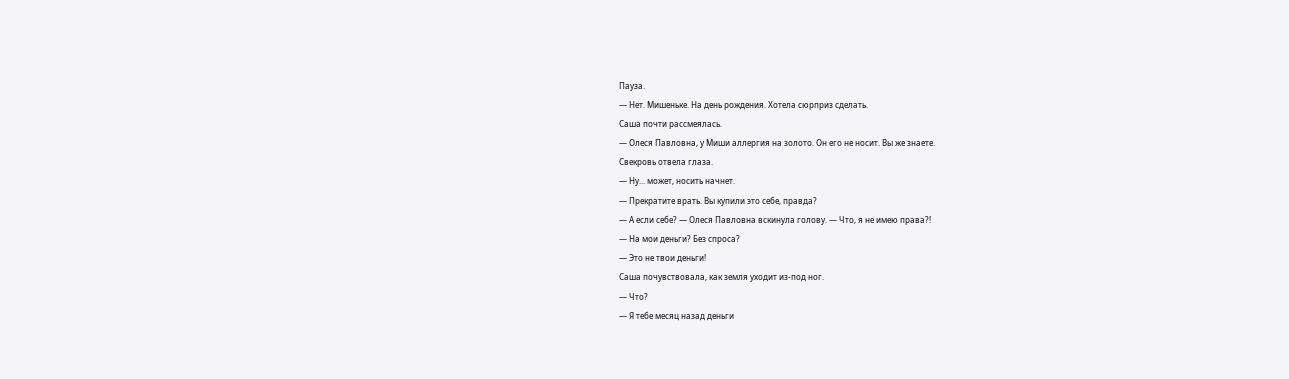Пауза.
— Нет. Мишеньке. На день рождения. Хотела сюрприз сделать.
Саша почти рассмеялась.
— Олеся Павловна, у Миши аллергия на золото. Он его не носит. Вы же знаете.
Свекровь отвела глаза.
— Ну... может, носить начнет.
— Прекратите врать. Вы купили это себе, правда?
— А если себе? — Олеся Павловна вскинула голову. — Что, я не имею права?!
— На мои деньги? Без спроса?
— Это не твои деньги!
Саша почувствовала, как земля уходит из-под ног.
— Что?
— Я тебе месяц назад деньги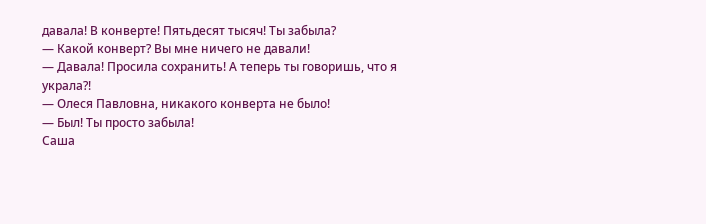давала! В конверте! Пятьдесят тысяч! Ты забыла?
— Какой конверт? Вы мне ничего не давали!
— Давала! Просила сохранить! А теперь ты говоришь, что я украла?!
— Олеся Павловна, никакого конверта не было!
— Был! Ты просто забыла!
Саша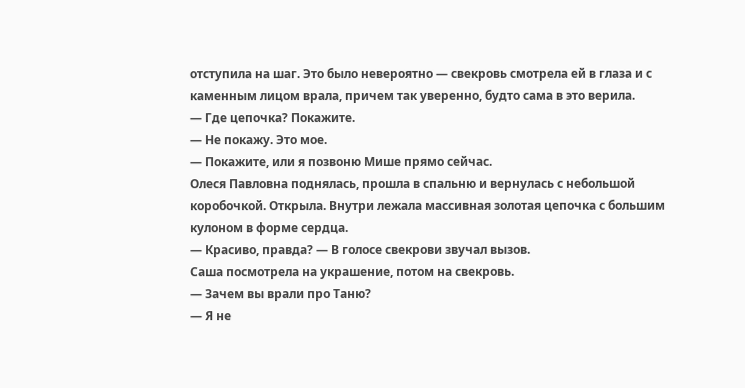отступила на шаг. Это было невероятно — свекровь смотрела ей в глаза и с каменным лицом врала, причем так уверенно, будто сама в это верила.
— Где цепочка? Покажите.
— Не покажу. Это мое.
— Покажите, или я позвоню Мише прямо сейчас.
Олеся Павловна поднялась, прошла в спальню и вернулась с небольшой коробочкой. Открыла. Внутри лежала массивная золотая цепочка с большим кулоном в форме сердца.
— Красиво, правда? — В голосе свекрови звучал вызов.
Саша посмотрела на украшение, потом на свекровь.
— Зачем вы врали про Таню?
— Я не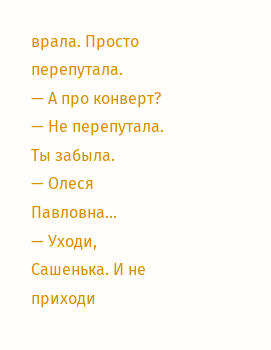врала. Просто перепутала.
— А про конверт?
— Не перепутала. Ты забыла.
— Олеся Павловна...
— Уходи, Сашенька. И не приходи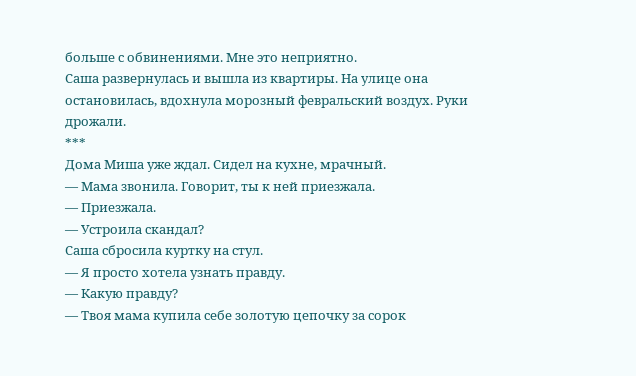больше с обвинениями. Мне это неприятно.
Саша развернулась и вышла из квартиры. На улице она остановилась, вдохнула морозный февральский воздух. Руки дрожали.
***
Дома Миша уже ждал. Сидел на кухне, мрачный.
— Мама звонила. Говорит, ты к ней приезжала.
— Приезжала.
— Устроила скандал?
Саша сбросила куртку на стул.
— Я просто хотела узнать правду.
— Какую правду?
— Твоя мама купила себе золотую цепочку за сорок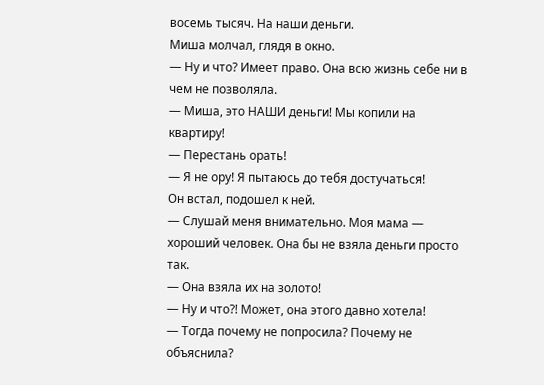восемь тысяч. На наши деньги.
Миша молчал, глядя в окно.
— Ну и что? Имеет право. Она всю жизнь себе ни в чем не позволяла.
— Миша, это НАШИ деньги! Мы копили на квартиру!
— Перестань орать!
— Я не ору! Я пытаюсь до тебя достучаться!
Он встал, подошел к ней.
— Слушай меня внимательно. Моя мама — хороший человек. Она бы не взяла деньги просто так.
— Она взяла их на золото!
— Ну и что?! Может, она этого давно хотела!
— Тогда почему не попросила? Почему не объяснила?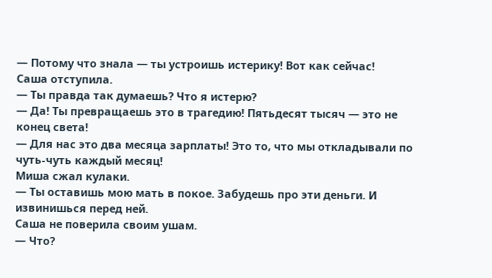— Потому что знала — ты устроишь истерику! Вот как сейчас!
Саша отступила.
— Ты правда так думаешь? Что я истерю?
— Да! Ты превращаешь это в трагедию! Пятьдесят тысяч — это не конец света!
— Для нас это два месяца зарплаты! Это то, что мы откладывали по чуть-чуть каждый месяц!
Миша сжал кулаки.
— Ты оставишь мою мать в покое. Забудешь про эти деньги. И извинишься перед ней.
Саша не поверила своим ушам.
— Что?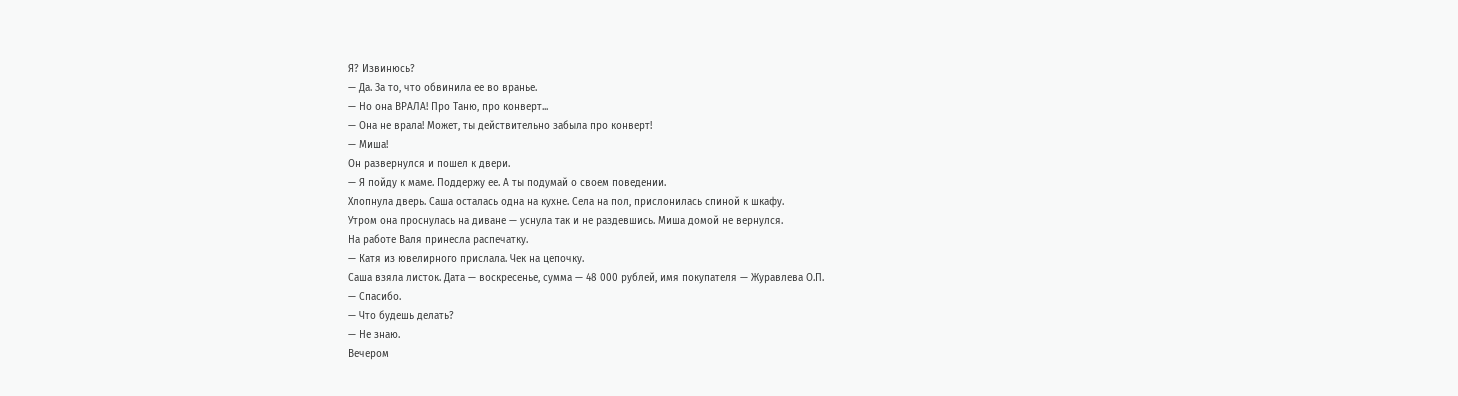Я? Извинюсь?
— Да. За то, что обвинила ее во вранье.
— Но она ВРАЛА! Про Таню, про конверт...
— Она не врала! Может, ты действительно забыла про конверт!
— Миша!
Он развернулся и пошел к двери.
— Я пойду к маме. Поддержу ее. А ты подумай о своем поведении.
Хлопнула дверь. Саша осталась одна на кухне. Села на пол, прислонилась спиной к шкафу.
Утром она проснулась на диване — уснула так и не раздевшись. Миша домой не вернулся.
На работе Валя принесла распечатку.
— Катя из ювелирного прислала. Чек на цепочку.
Саша взяла листок. Дата — воскресенье, сумма — 48 000 рублей, имя покупателя — Журавлева О.П.
— Спасибо.
— Что будешь делать?
— Не знаю.
Вечером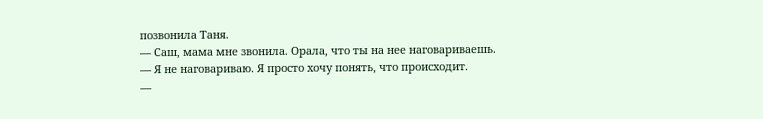позвонила Таня.
— Саш, мама мне звонила. Орала, что ты на нее наговариваешь.
— Я не наговариваю. Я просто хочу понять, что происходит.
—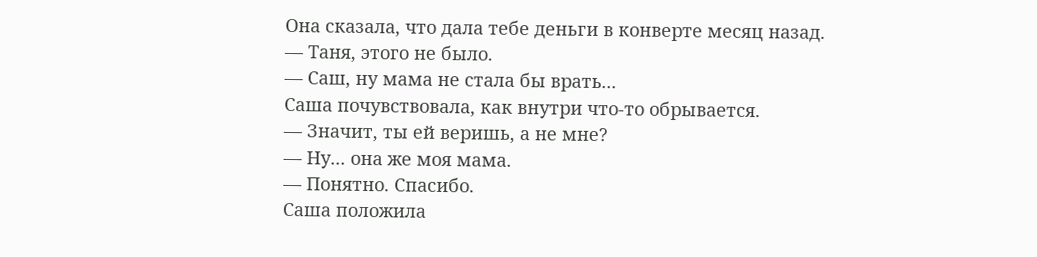Она сказала, что дала тебе деньги в конверте месяц назад.
— Таня, этого не было.
— Саш, ну мама не стала бы врать...
Саша почувствовала, как внутри что-то обрывается.
— Значит, ты ей веришь, а не мне?
— Ну... она же моя мама.
— Понятно. Спасибо.
Саша положила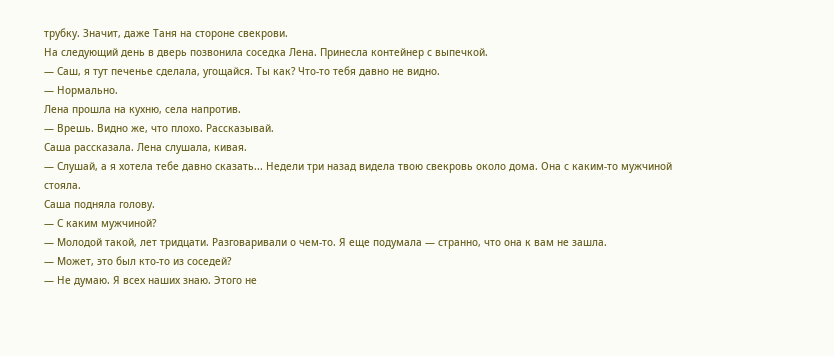трубку. Значит, даже Таня на стороне свекрови.
На следующий день в дверь позвонила соседка Лена. Принесла контейнер с выпечкой.
— Саш, я тут печенье сделала, угощайся. Ты как? Что-то тебя давно не видно.
— Нормально.
Лена прошла на кухню, села напротив.
— Врешь. Видно же, что плохо. Рассказывай.
Саша рассказала. Лена слушала, кивая.
— Слушай, а я хотела тебе давно сказать... Недели три назад видела твою свекровь около дома. Она с каким-то мужчиной стояла.
Саша подняла голову.
— С каким мужчиной?
— Молодой такой, лет тридцати. Разговаривали о чем-то. Я еще подумала — странно, что она к вам не зашла.
— Может, это был кто-то из соседей?
— Не думаю. Я всех наших знаю. Этого не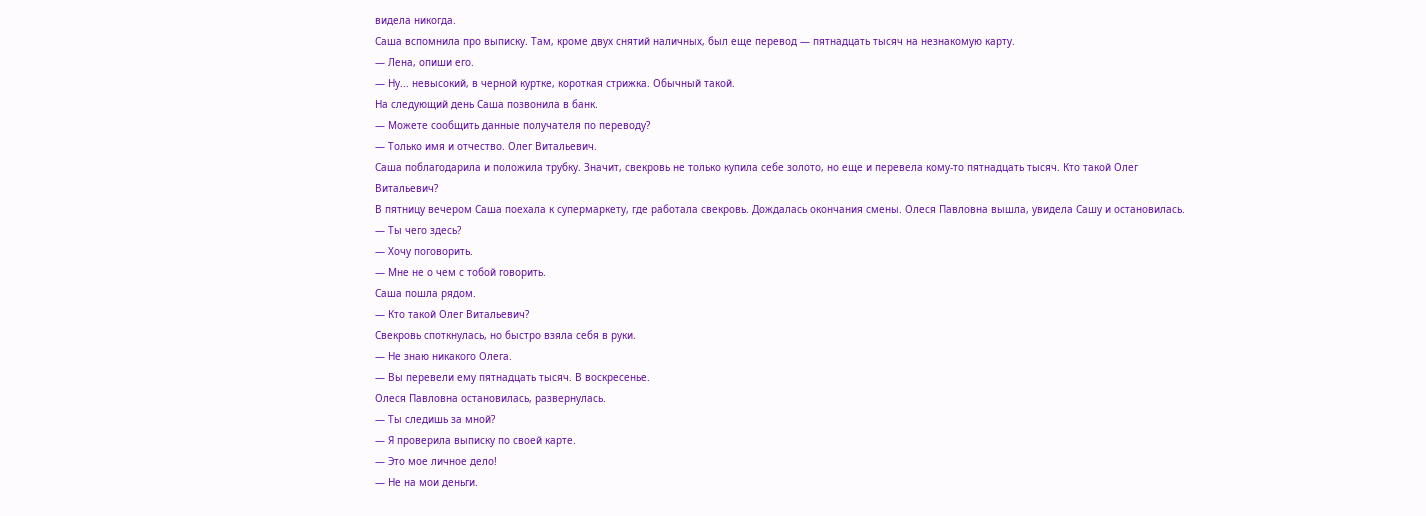видела никогда.
Саша вспомнила про выписку. Там, кроме двух снятий наличных, был еще перевод — пятнадцать тысяч на незнакомую карту.
— Лена, опиши его.
— Ну... невысокий, в черной куртке, короткая стрижка. Обычный такой.
На следующий день Саша позвонила в банк.
— Можете сообщить данные получателя по переводу?
— Только имя и отчество. Олег Витальевич.
Саша поблагодарила и положила трубку. Значит, свекровь не только купила себе золото, но еще и перевела кому-то пятнадцать тысяч. Кто такой Олег Витальевич?
В пятницу вечером Саша поехала к супермаркету, где работала свекровь. Дождалась окончания смены. Олеся Павловна вышла, увидела Сашу и остановилась.
— Ты чего здесь?
— Хочу поговорить.
— Мне не о чем с тобой говорить.
Саша пошла рядом.
— Кто такой Олег Витальевич?
Свекровь споткнулась, но быстро взяла себя в руки.
— Не знаю никакого Олега.
— Вы перевели ему пятнадцать тысяч. В воскресенье.
Олеся Павловна остановилась, развернулась.
— Ты следишь за мной?
— Я проверила выписку по своей карте.
— Это мое личное дело!
— Не на мои деньги.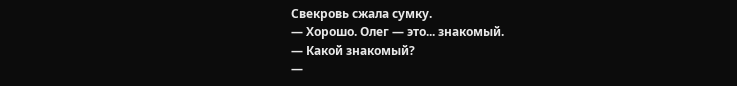Свекровь сжала сумку.
— Хорошо. Олег — это... знакомый.
— Какой знакомый?
—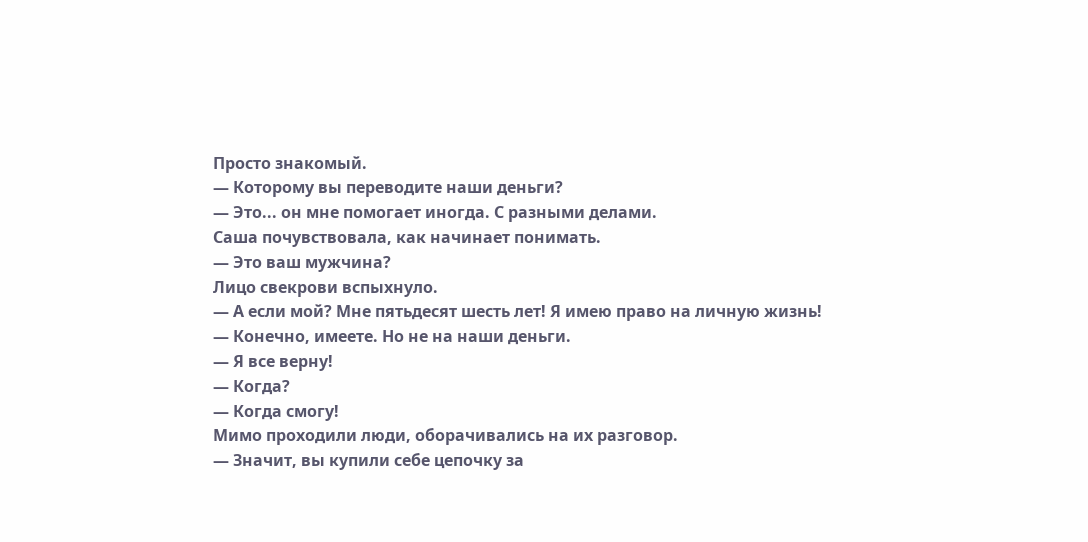Просто знакомый.
— Которому вы переводите наши деньги?
— Это... он мне помогает иногда. С разными делами.
Саша почувствовала, как начинает понимать.
— Это ваш мужчина?
Лицо свекрови вспыхнуло.
— А если мой? Мне пятьдесят шесть лет! Я имею право на личную жизнь!
— Конечно, имеете. Но не на наши деньги.
— Я все верну!
— Когда?
— Когда смогу!
Мимо проходили люди, оборачивались на их разговор.
— Значит, вы купили себе цепочку за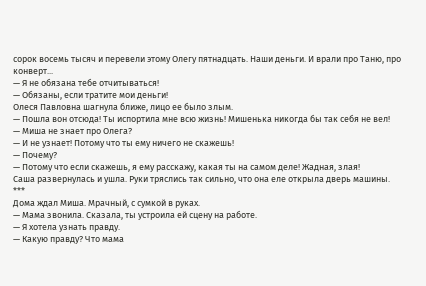сорок восемь тысяч и перевели этому Олегу пятнадцать. Наши деньги. И врали про Таню, про конверт...
— Я не обязана тебе отчитываться!
— Обязаны, если тратите мои деньги!
Олеся Павловна шагнула ближе, лицо ее было злым.
— Пошла вон отсюда! Ты испортила мне всю жизнь! Мишенька никогда бы так себя не вел!
— Миша не знает про Олега?
— И не узнает! Потому что ты ему ничего не скажешь!
— Почему?
— Потому что если скажешь, я ему расскажу, какая ты на самом деле! Жадная, злая!
Саша развернулась и ушла. Руки тряслись так сильно, что она еле открыла дверь машины.
***
Дома ждал Миша. Мрачный, с сумкой в руках.
— Мама звонила. Сказала, ты устроила ей сцену на работе.
— Я хотела узнать правду.
— Какую правду? Что мама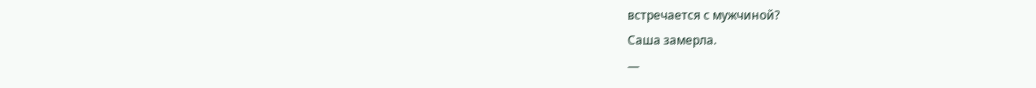встречается с мужчиной?
Саша замерла.
—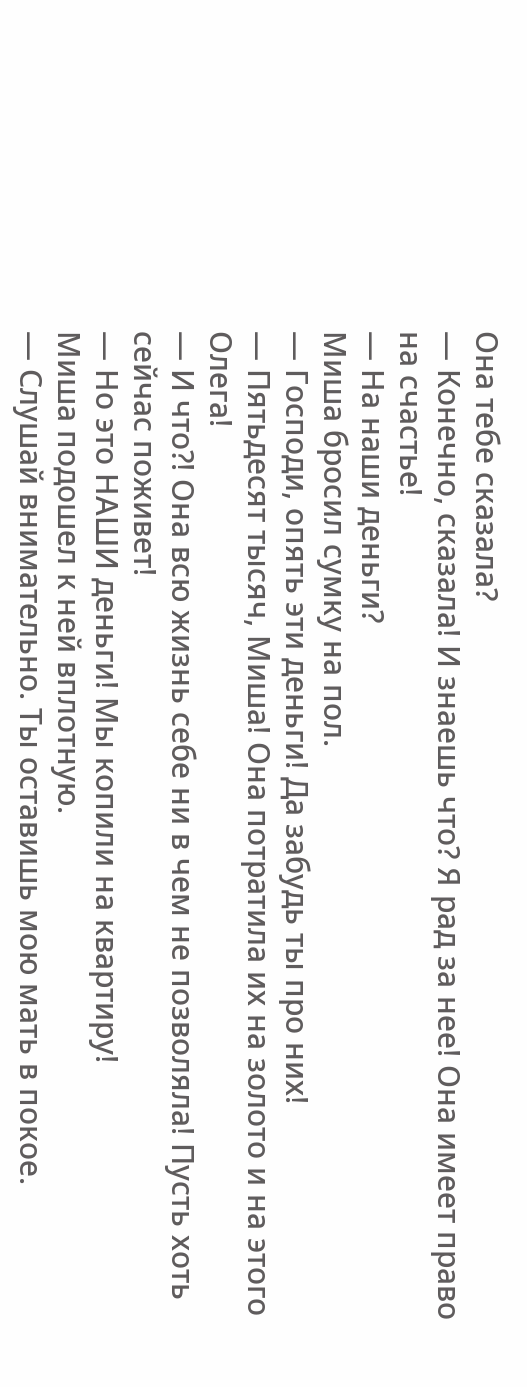Она тебе сказала?
— Конечно, сказала! И знаешь что? Я рад за нее! Она имеет право на счастье!
— На наши деньги?
Миша бросил сумку на пол.
— Господи, опять эти деньги! Да забудь ты про них!
— Пятьдесят тысяч, Миша! Она потратила их на золото и на этого Олега!
— И что?! Она всю жизнь себе ни в чем не позволяла! Пусть хоть сейчас поживет!
— Но это НАШИ деньги! Мы копили на квартиру!
Миша подошел к ней вплотную.
— Слушай внимательно. Ты оставишь мою мать в покое.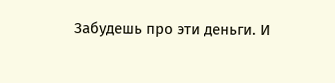Забудешь про эти деньги. И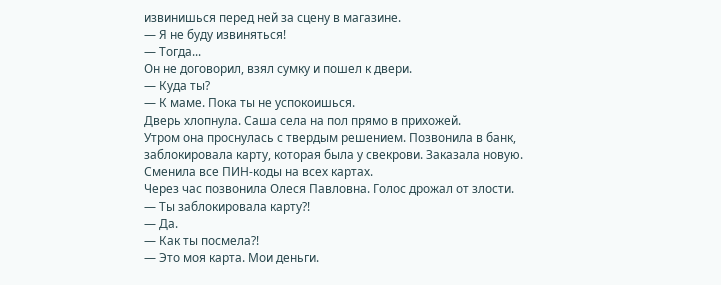извинишься перед ней за сцену в магазине.
— Я не буду извиняться!
— Тогда...
Он не договорил, взял сумку и пошел к двери.
— Куда ты?
— К маме. Пока ты не успокоишься.
Дверь хлопнула. Саша села на пол прямо в прихожей.
Утром она проснулась с твердым решением. Позвонила в банк, заблокировала карту, которая была у свекрови. Заказала новую. Сменила все ПИН-коды на всех картах.
Через час позвонила Олеся Павловна. Голос дрожал от злости.
— Ты заблокировала карту?!
— Да.
— Как ты посмела?!
— Это моя карта. Мои деньги.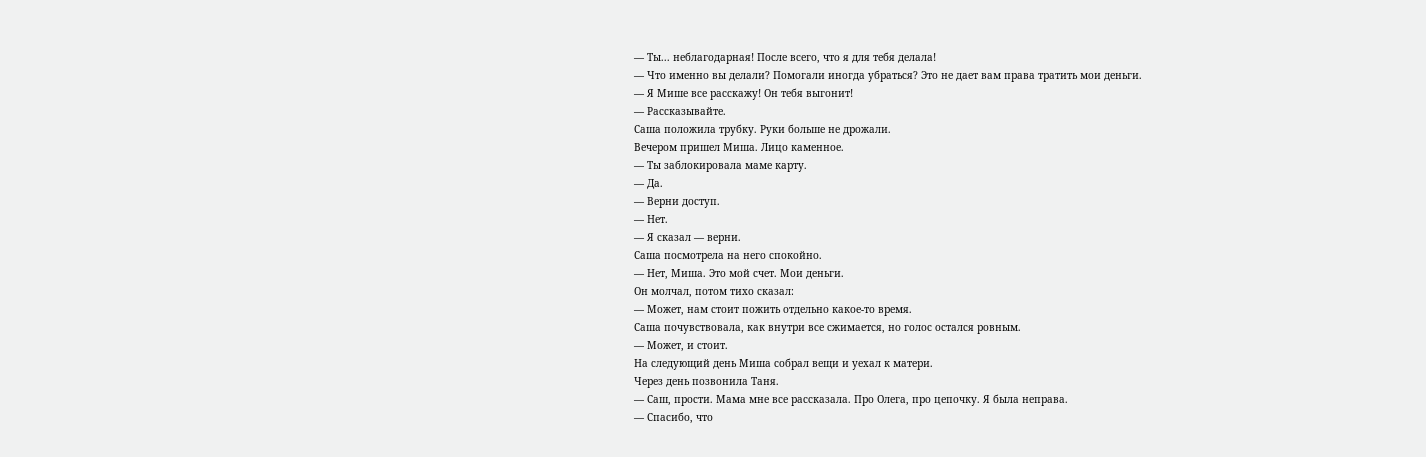— Ты... неблагодарная! После всего, что я для тебя делала!
— Что именно вы делали? Помогали иногда убраться? Это не дает вам права тратить мои деньги.
— Я Мише все расскажу! Он тебя выгонит!
— Рассказывайте.
Саша положила трубку. Руки больше не дрожали.
Вечером пришел Миша. Лицо каменное.
— Ты заблокировала маме карту.
— Да.
— Верни доступ.
— Нет.
— Я сказал — верни.
Саша посмотрела на него спокойно.
— Нет, Миша. Это мой счет. Мои деньги.
Он молчал, потом тихо сказал:
— Может, нам стоит пожить отдельно какое-то время.
Саша почувствовала, как внутри все сжимается, но голос остался ровным.
— Может, и стоит.
На следующий день Миша собрал вещи и уехал к матери.
Через день позвонила Таня.
— Саш, прости. Мама мне все рассказала. Про Олега, про цепочку. Я была неправа.
— Спасибо, что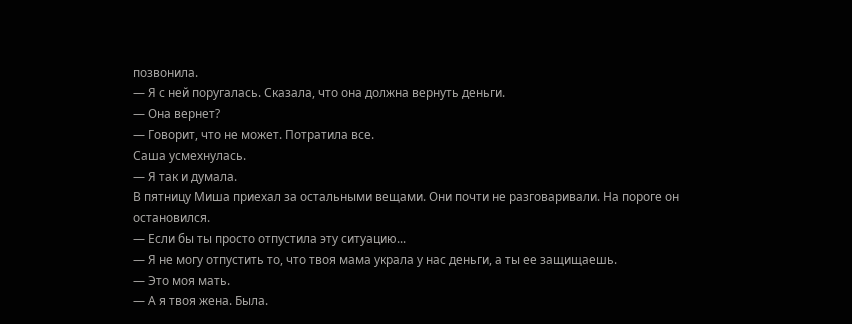позвонила.
— Я с ней поругалась. Сказала, что она должна вернуть деньги.
— Она вернет?
— Говорит, что не может. Потратила все.
Саша усмехнулась.
— Я так и думала.
В пятницу Миша приехал за остальными вещами. Они почти не разговаривали. На пороге он остановился.
— Если бы ты просто отпустила эту ситуацию...
— Я не могу отпустить то, что твоя мама украла у нас деньги, а ты ее защищаешь.
— Это моя мать.
— А я твоя жена. Была.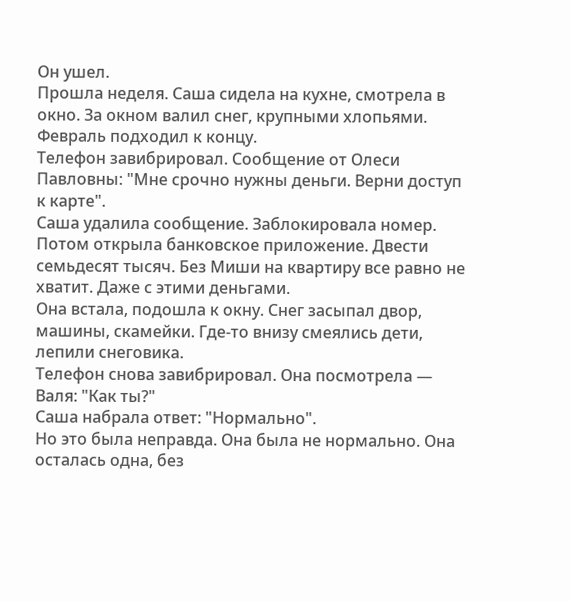Он ушел.
Прошла неделя. Саша сидела на кухне, смотрела в окно. За окном валил снег, крупными хлопьями. Февраль подходил к концу.
Телефон завибрировал. Сообщение от Олеси Павловны: "Мне срочно нужны деньги. Верни доступ к карте".
Саша удалила сообщение. Заблокировала номер.
Потом открыла банковское приложение. Двести семьдесят тысяч. Без Миши на квартиру все равно не хватит. Даже с этими деньгами.
Она встала, подошла к окну. Снег засыпал двор, машины, скамейки. Где-то внизу смеялись дети, лепили снеговика.
Телефон снова завибрировал. Она посмотрела — Валя: "Как ты?"
Саша набрала ответ: "Нормально".
Но это была неправда. Она была не нормально. Она осталась одна, без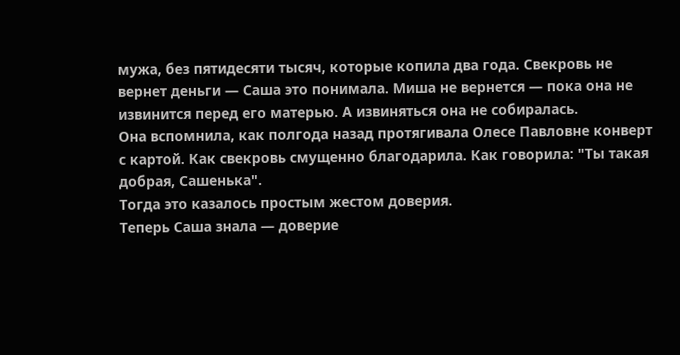мужа, без пятидесяти тысяч, которые копила два года. Свекровь не вернет деньги — Саша это понимала. Миша не вернется — пока она не извинится перед его матерью. А извиняться она не собиралась.
Она вспомнила, как полгода назад протягивала Олесе Павловне конверт с картой. Как свекровь смущенно благодарила. Как говорила: "Ты такая добрая, Сашенька".
Тогда это казалось простым жестом доверия.
Теперь Саша знала — доверие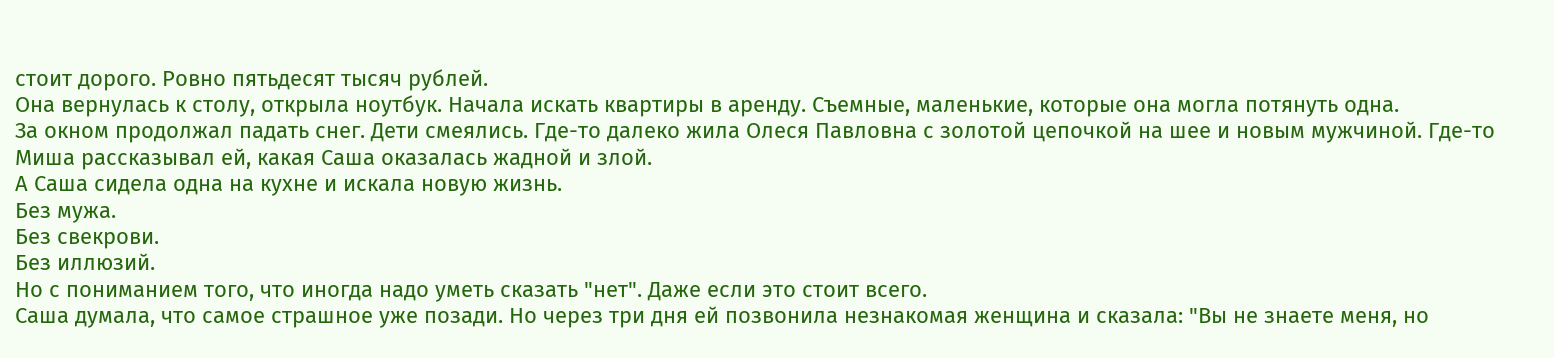стоит дорого. Ровно пятьдесят тысяч рублей.
Она вернулась к столу, открыла ноутбук. Начала искать квартиры в аренду. Съемные, маленькие, которые она могла потянуть одна.
За окном продолжал падать снег. Дети смеялись. Где-то далеко жила Олеся Павловна с золотой цепочкой на шее и новым мужчиной. Где-то Миша рассказывал ей, какая Саша оказалась жадной и злой.
А Саша сидела одна на кухне и искала новую жизнь.
Без мужа.
Без свекрови.
Без иллюзий.
Но с пониманием того, что иногда надо уметь сказать "нет". Даже если это стоит всего.
Саша думала, что самое страшное уже позади. Но через три дня ей позвонила незнакомая женщина и сказала: "Вы не знаете меня, но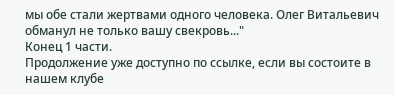мы обе стали жертвами одного человека. Олег Витальевич обманул не только вашу свекровь..."
Конец 1 части.
Продолжение уже доступно по ссылке, если вы состоите в нашем клубе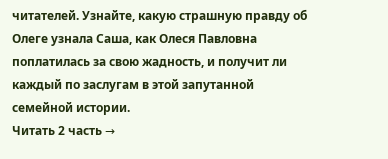читателей. Узнайте, какую страшную правду об Олеге узнала Саша, как Олеся Павловна поплатилась за свою жадность, и получит ли каждый по заслугам в этой запутанной семейной истории.
Читать 2 часть →